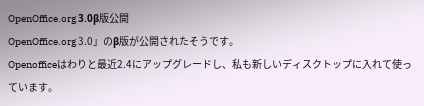OpenOffice.org 3.0β版公開
OpenOffice.org 3.0」のβ版が公開されたそうです。
Openofficeはわりと最近2.4にアップグレードし、私も新しいディスクトップに入れて使っています。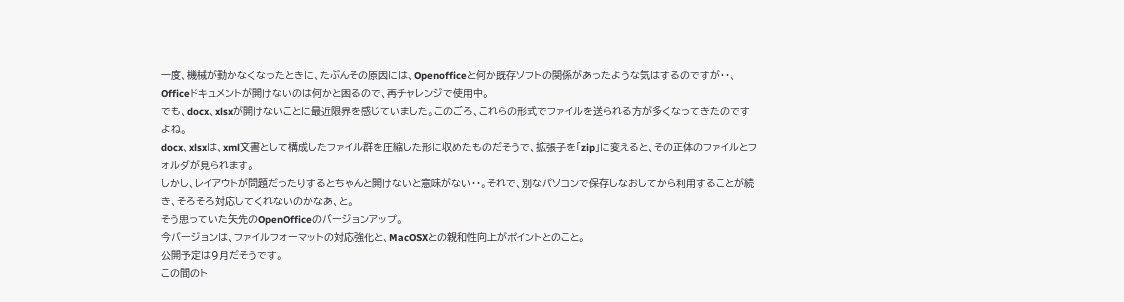一度、機械が動かなくなったときに、たぶんその原因には、Openofficeと何か既存ソフトの関係があったような気はするのですが・・、Officeドキュメントが開けないのは何かと困るので、再チャレンジで使用中。
でも、docx、xlsxが開けないことに最近限界を感じていました。このごろ、これらの形式でファイルを送られる方が多くなってきたのですよね。
docx、xlsxは、xml文書として構成したファイル群を圧縮した形に収めたものだそうで、拡張子を「zip」に変えると、その正体のファイルとフォルダが見られます。
しかし、レイアウトが問題だったりするとちゃんと開けないと意味がない・・。それで、別なパソコンで保存しなおしてから利用することが続き、そろそろ対応してくれないのかなあ、と。
そう思っていた矢先のOpenOfficeのバージョンアップ。
今バージョンは、ファイルフォーマットの対応強化と、MacOSXとの親和性向上がポイントとのこと。
公開予定は9月だそうです。
この間のト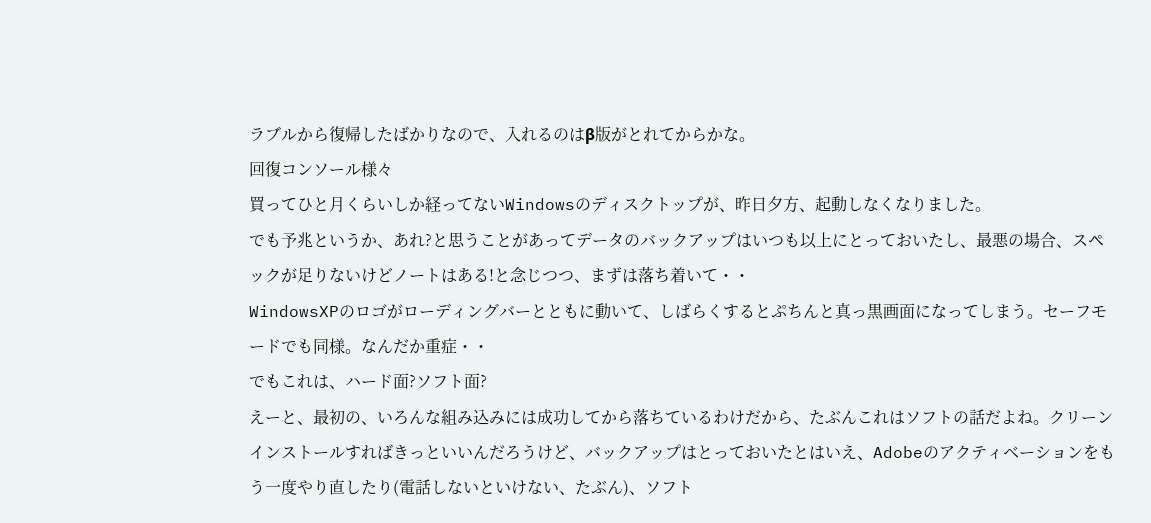ラブルから復帰したばかりなので、入れるのはβ版がとれてからかな。
回復コンソール様々
買ってひと月くらいしか経ってないWindowsのディスクトップが、昨日夕方、起動しなくなりました。
でも予兆というか、あれ?と思うことがあってデータのバックアップはいつも以上にとっておいたし、最悪の場合、スペックが足りないけどノートはある!と念じつつ、まずは落ち着いて・・
WindowsXPのロゴがローディングバーとともに動いて、しばらくするとぷちんと真っ黒画面になってしまう。セーフモードでも同様。なんだか重症・・
でもこれは、ハード面?ソフト面?
えーと、最初の、いろんな組み込みには成功してから落ちているわけだから、たぶんこれはソフトの話だよね。クリーンインストールすればきっといいんだろうけど、バックアップはとっておいたとはいえ、Adobeのアクティベーションをもう一度やり直したり(電話しないといけない、たぶん)、ソフト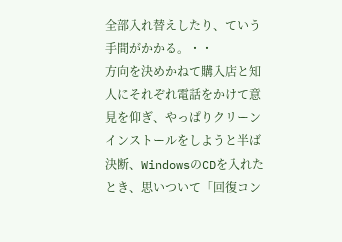全部入れ替えしたり、ていう手間がかかる。・・
方向を決めかねて購入店と知人にそれぞれ電話をかけて意見を仰ぎ、やっぱりクリーンインストールをしようと半ば決断、WindowsのCDを入れたとき、思いついて「回復コン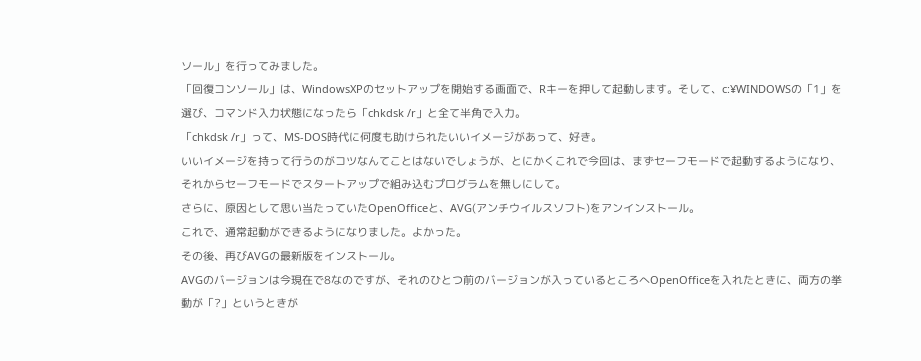ソール」を行ってみました。
「回復コンソール」は、WindowsXPのセットアップを開始する画面で、Rキーを押して起動します。そして、c:¥WINDOWSの「1」を選び、コマンド入力状態になったら「chkdsk /r」と全て半角で入力。
「chkdsk /r」って、MS-DOS時代に何度も助けられたいいイメージがあって、好き。
いいイメージを持って行うのがコツなんてことはないでしょうが、とにかくこれで今回は、まずセーフモードで起動するようになり、それからセーフモードでスタートアップで組み込むプログラムを無しにして。
さらに、原因として思い当たっていたOpenOfficeと、AVG(アンチウイルスソフト)をアンインストール。
これで、通常起動ができるようになりました。よかった。
その後、再びAVGの最新版をインストール。
AVGのバージョンは今現在で8なのですが、それのひとつ前のバージョンが入っているところへOpenOfficeを入れたときに、両方の挙動が「?」というときが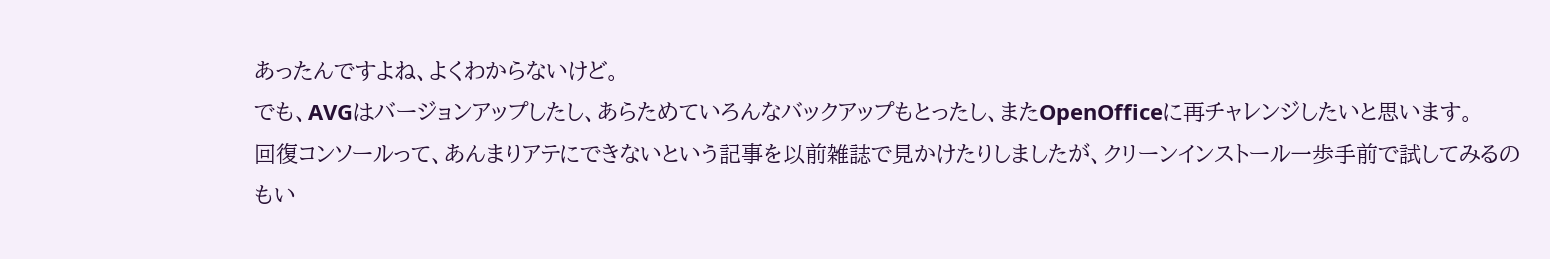あったんですよね、よくわからないけど。
でも、AVGはバージョンアップしたし、あらためていろんなバックアップもとったし、またOpenOfficeに再チャレンジしたいと思います。
回復コンソールって、あんまりアテにできないという記事を以前雑誌で見かけたりしましたが、クリーンインストール一歩手前で試してみるのもい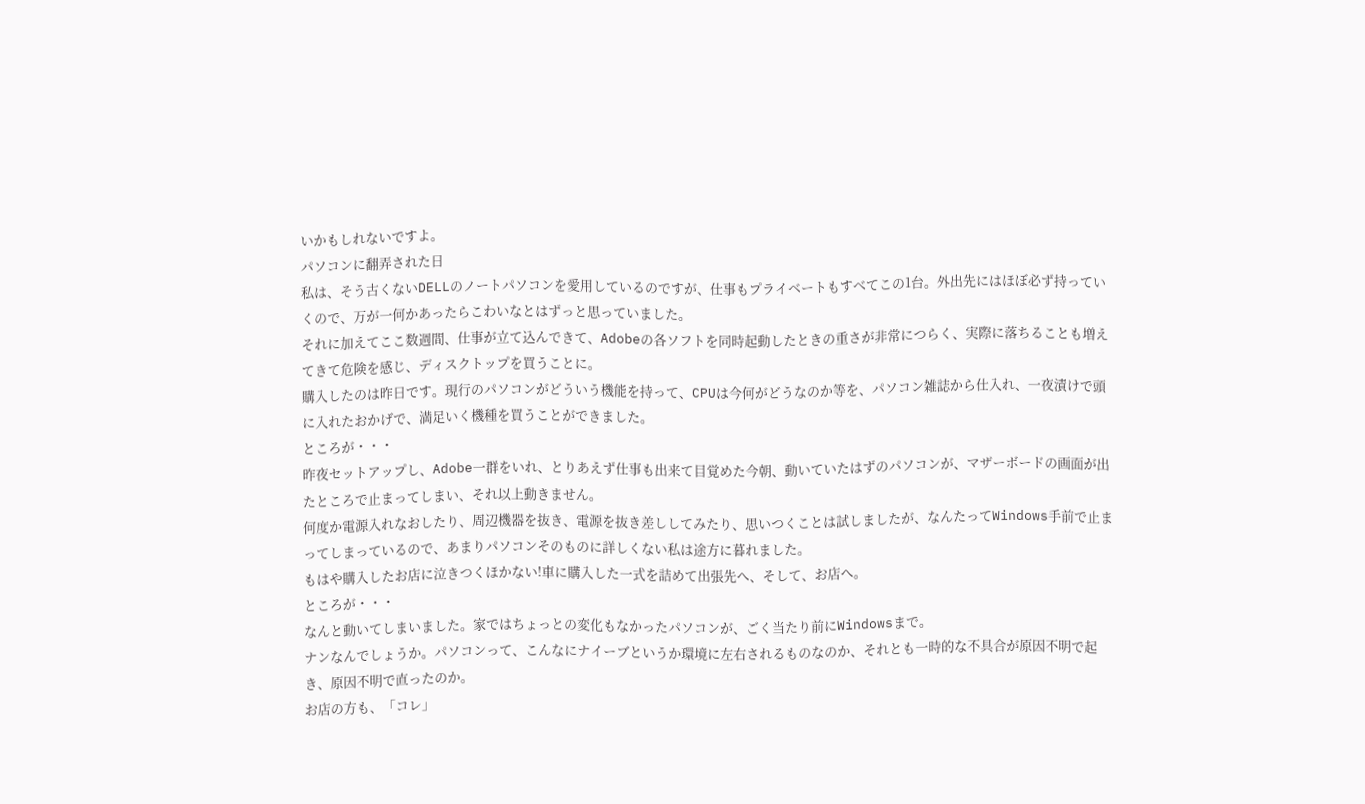いかもしれないですよ。
パソコンに翻弄された日
私は、そう古くないDELLのノートパソコンを愛用しているのですが、仕事もプライベートもすべてこの1台。外出先にはほぼ必ず持っていくので、万が一何かあったらこわいなとはずっと思っていました。
それに加えてここ数週間、仕事が立て込んできて、Adobeの各ソフトを同時起動したときの重さが非常につらく、実際に落ちることも増えてきて危険を感じ、ディスクトップを買うことに。
購入したのは昨日です。現行のパソコンがどういう機能を持って、CPUは今何がどうなのか等を、パソコン雑誌から仕入れ、一夜漬けで頭に入れたおかげで、満足いく機種を買うことができました。
ところが・・・
昨夜セットアップし、Adobe一群をいれ、とりあえず仕事も出来て目覚めた今朝、動いていたはずのパソコンが、マザーボードの画面が出たところで止まってしまい、それ以上動きません。
何度か電源入れなおしたり、周辺機器を抜き、電源を抜き差ししてみたり、思いつくことは試しましたが、なんたってWindows手前で止まってしまっているので、あまりパソコンそのものに詳しくない私は途方に暮れました。
もはや購入したお店に泣きつくほかない!車に購入した一式を詰めて出張先へ、そして、お店へ。
ところが・・・
なんと動いてしまいました。家ではちょっとの変化もなかったパソコンが、ごく当たり前にWindowsまで。
ナンなんでしょうか。パソコンって、こんなにナイーブというか環境に左右されるものなのか、それとも一時的な不具合が原因不明で起き、原因不明で直ったのか。
お店の方も、「コレ」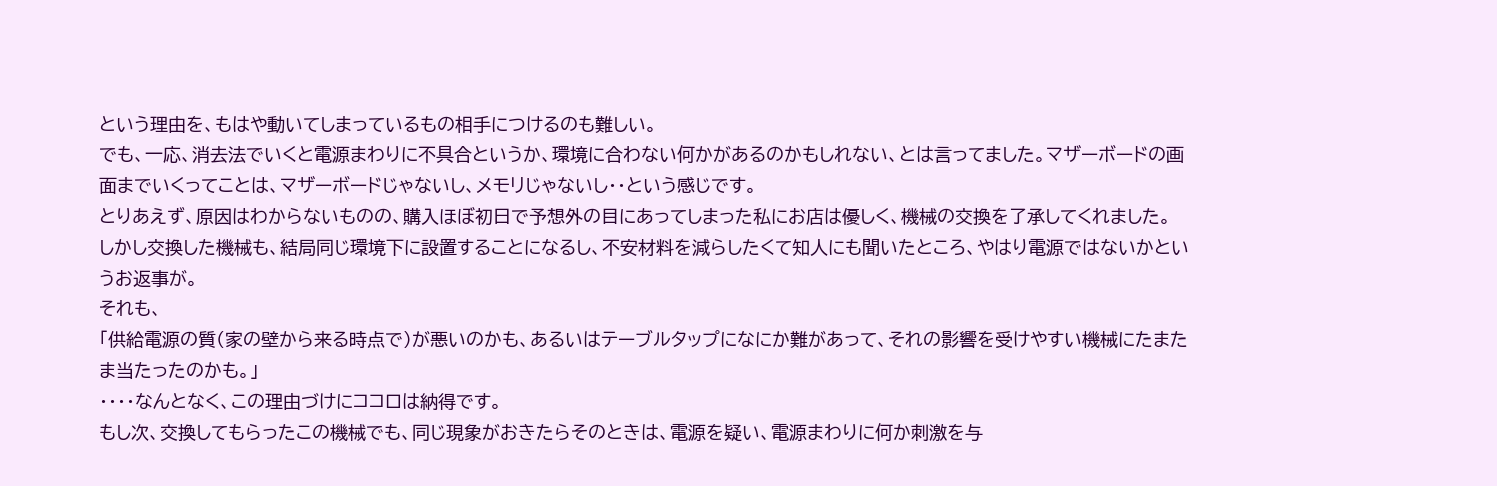という理由を、もはや動いてしまっているもの相手につけるのも難しい。
でも、一応、消去法でいくと電源まわりに不具合というか、環境に合わない何かがあるのかもしれない、とは言ってました。マザーボードの画面までいくってことは、マザーボードじゃないし、メモリじゃないし・・という感じです。
とりあえず、原因はわからないものの、購入ほぼ初日で予想外の目にあってしまった私にお店は優しく、機械の交換を了承してくれました。
しかし交換した機械も、結局同じ環境下に設置することになるし、不安材料を減らしたくて知人にも聞いたところ、やはり電源ではないかというお返事が。
それも、
「供給電源の質(家の壁から来る時点で)が悪いのかも、あるいはテーブルタップになにか難があって、それの影響を受けやすい機械にたまたま当たったのかも。」
・・・・なんとなく、この理由づけにココロは納得です。
もし次、交換してもらったこの機械でも、同じ現象がおきたらそのときは、電源を疑い、電源まわりに何か刺激を与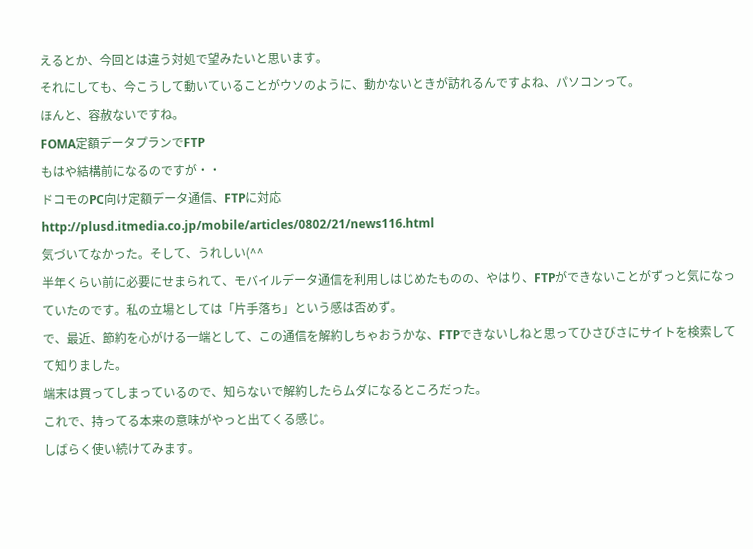えるとか、今回とは違う対処で望みたいと思います。
それにしても、今こうして動いていることがウソのように、動かないときが訪れるんですよね、パソコンって。
ほんと、容赦ないですね。
FOMA定額データプランでFTP
もはや結構前になるのですが・・
ドコモのPC向け定額データ通信、FTPに対応
http://plusd.itmedia.co.jp/mobile/articles/0802/21/news116.html
気づいてなかった。そして、うれしい(^^
半年くらい前に必要にせまられて、モバイルデータ通信を利用しはじめたものの、やはり、FTPができないことがずっと気になっていたのです。私の立場としては「片手落ち」という感は否めず。
で、最近、節約を心がける一端として、この通信を解約しちゃおうかな、FTPできないしねと思ってひさびさにサイトを検索してて知りました。
端末は買ってしまっているので、知らないで解約したらムダになるところだった。
これで、持ってる本来の意味がやっと出てくる感じ。
しばらく使い続けてみます。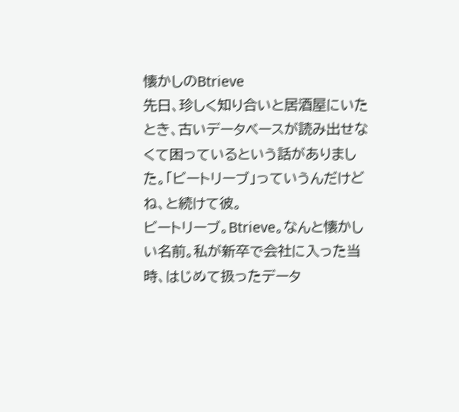懐かしのBtrieve
先日、珍しく知り合いと居酒屋にいたとき、古いデータベースが読み出せなくて困っているという話がありました。「ビートリーブ」っていうんだけどね、と続けて彼。
ビートリーブ。Btrieve。なんと懐かしい名前。私が新卒で会社に入った当時、はじめて扱ったデータ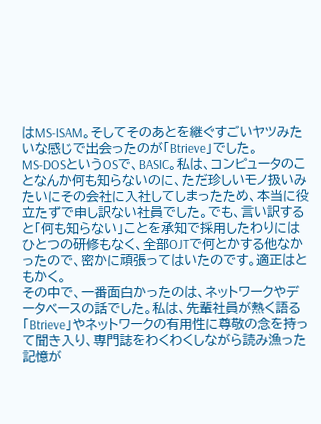はMS-ISAM。そしてそのあとを継ぐすごいヤツみたいな感じで出会ったのが「Btrieve」でした。
MS-DOSというOSで、BASIC。私は、コンピュータのことなんか何も知らないのに、ただ珍しいモノ扱いみたいにその会社に入社してしまったため、本当に役立たずで申し訳ない社員でした。でも、言い訳すると「何も知らない」ことを承知で採用したわりにはひとつの研修もなく、全部OJTで何とかする他なかったので、密かに頑張ってはいたのです。適正はともかく。
その中で、一番面白かったのは、ネットワークやデータベースの話でした。私は、先輩社員が熱く語る「Btrieve」やネットワークの有用性に尊敬の念を持って聞き入り、専門誌をわくわくしながら読み漁った記憶が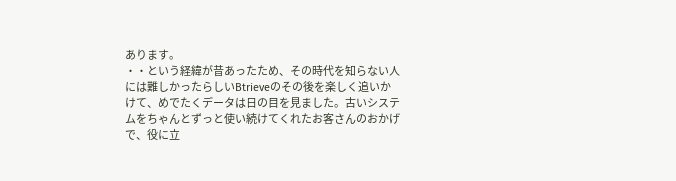あります。
・・という経緯が昔あったため、その時代を知らない人には難しかったらしいBtrieveのその後を楽しく追いかけて、めでたくデータは日の目を見ました。古いシステムをちゃんとずっと使い続けてくれたお客さんのおかげで、役に立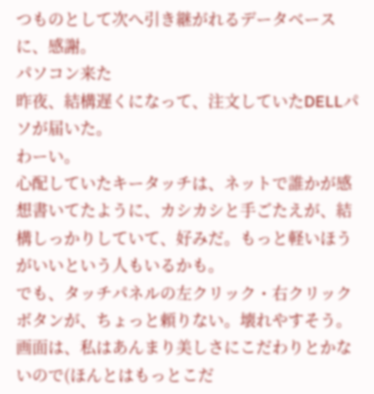つものとして次へ引き継がれるデータベースに、感謝。
パソコン来た
昨夜、結構遅くになって、注文していたDELLパソが届いた。
わーい。
心配していたキータッチは、ネットで誰かが感想書いてたように、カシカシと手ごたえが、結構しっかりしていて、好みだ。もっと軽いほうがいいという人もいるかも。
でも、タッチパネルの左クリック・右クリックボタンが、ちょっと頼りない。壊れやすそう。画面は、私はあんまり美しさにこだわりとかないので(ほんとはもっとこだ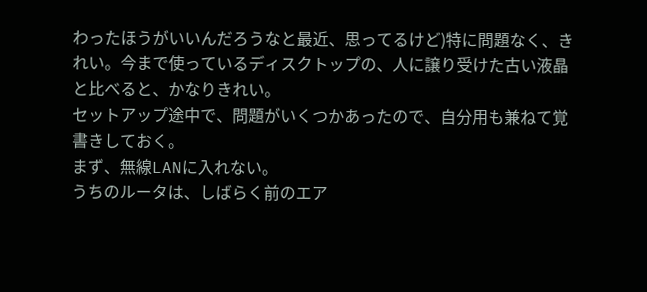わったほうがいいんだろうなと最近、思ってるけど)特に問題なく、きれい。今まで使っているディスクトップの、人に譲り受けた古い液晶と比べると、かなりきれい。
セットアップ途中で、問題がいくつかあったので、自分用も兼ねて覚書きしておく。
まず、無線LANに入れない。
うちのルータは、しばらく前のエア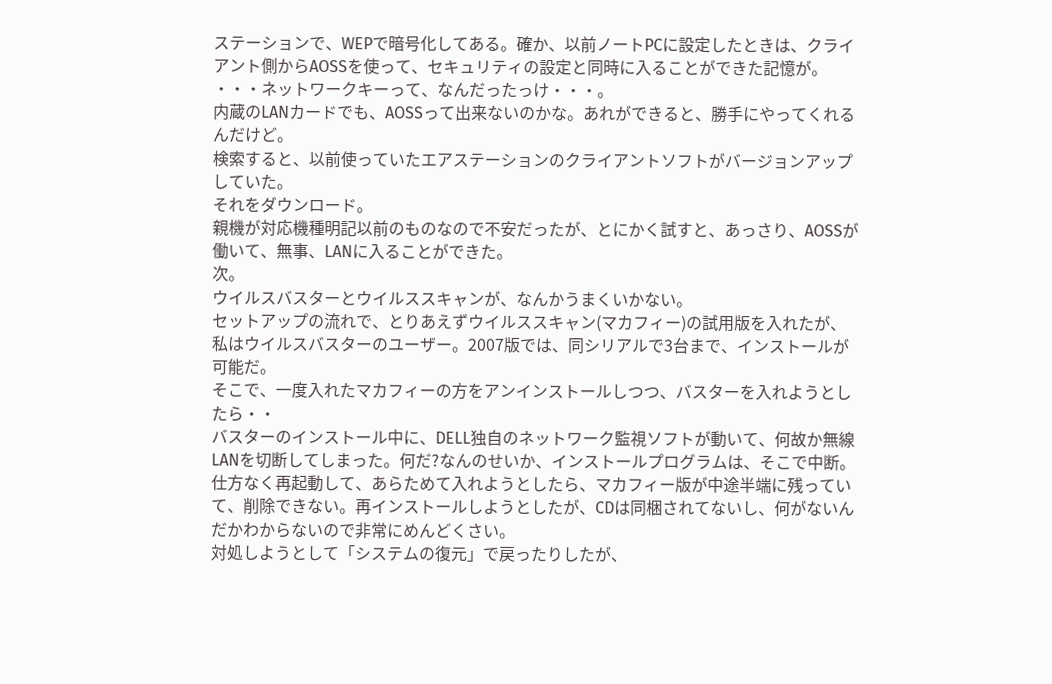ステーションで、WEPで暗号化してある。確か、以前ノートPCに設定したときは、クライアント側からAOSSを使って、セキュリティの設定と同時に入ることができた記憶が。
・・・ネットワークキーって、なんだったっけ・・・。
内蔵のLANカードでも、AOSSって出来ないのかな。あれができると、勝手にやってくれるんだけど。
検索すると、以前使っていたエアステーションのクライアントソフトがバージョンアップしていた。
それをダウンロード。
親機が対応機種明記以前のものなので不安だったが、とにかく試すと、あっさり、AOSSが働いて、無事、LANに入ることができた。
次。
ウイルスバスターとウイルススキャンが、なんかうまくいかない。
セットアップの流れで、とりあえずウイルススキャン(マカフィー)の試用版を入れたが、私はウイルスバスターのユーザー。2007版では、同シリアルで3台まで、インストールが可能だ。
そこで、一度入れたマカフィーの方をアンインストールしつつ、バスターを入れようとしたら・・
バスターのインストール中に、DELL独自のネットワーク監視ソフトが動いて、何故か無線LANを切断してしまった。何だ?なんのせいか、インストールプログラムは、そこで中断。
仕方なく再起動して、あらためて入れようとしたら、マカフィー版が中途半端に残っていて、削除できない。再インストールしようとしたが、CDは同梱されてないし、何がないんだかわからないので非常にめんどくさい。
対処しようとして「システムの復元」で戻ったりしたが、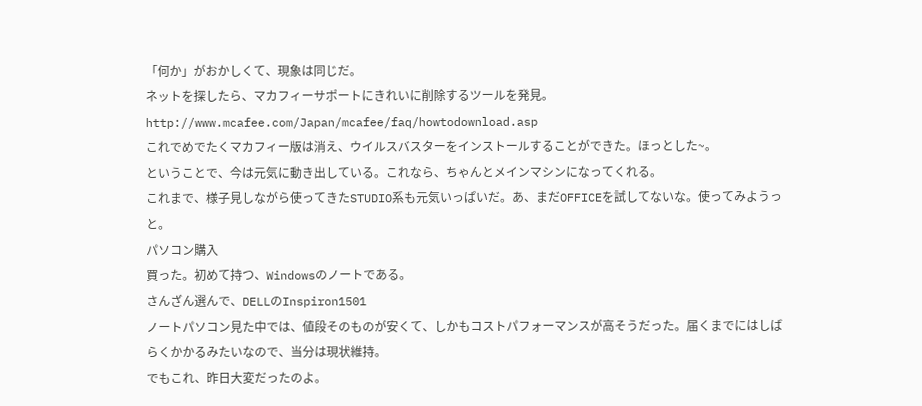「何か」がおかしくて、現象は同じだ。
ネットを探したら、マカフィーサポートにきれいに削除するツールを発見。http://www.mcafee.com/Japan/mcafee/faq/howtodownload.asp
これでめでたくマカフィー版は消え、ウイルスバスターをインストールすることができた。ほっとした~。
ということで、今は元気に動き出している。これなら、ちゃんとメインマシンになってくれる。
これまで、様子見しながら使ってきたSTUDIO系も元気いっぱいだ。あ、まだOFFICEを試してないな。使ってみようっと。
パソコン購入
買った。初めて持つ、Windowsのノートである。
さんざん選んで、DELLのInspiron1501
ノートパソコン見た中では、値段そのものが安くて、しかもコストパフォーマンスが高そうだった。届くまでにはしばらくかかるみたいなので、当分は現状維持。
でもこれ、昨日大変だったのよ。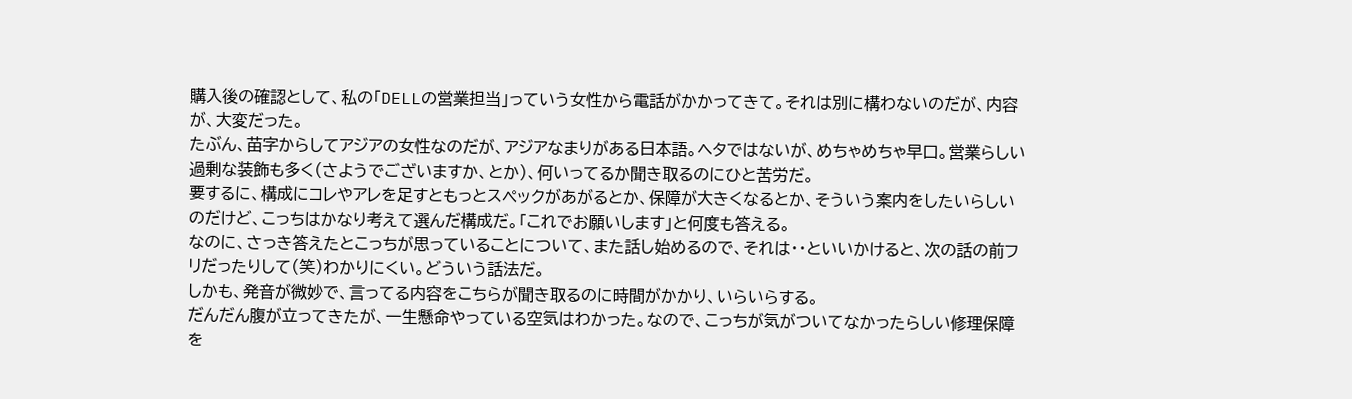購入後の確認として、私の「DELLの営業担当」っていう女性から電話がかかってきて。それは別に構わないのだが、内容が、大変だった。
たぶん、苗字からしてアジアの女性なのだが、アジアなまりがある日本語。ヘタではないが、めちゃめちゃ早口。営業らしい過剰な装飾も多く(さようでございますか、とか)、何いってるか聞き取るのにひと苦労だ。
要するに、構成にコレやアレを足すともっとスペックがあがるとか、保障が大きくなるとか、そういう案内をしたいらしいのだけど、こっちはかなり考えて選んだ構成だ。「これでお願いします」と何度も答える。
なのに、さっき答えたとこっちが思っていることについて、また話し始めるので、それは・・といいかけると、次の話の前フリだったりして(笑)わかりにくい。どういう話法だ。
しかも、発音が微妙で、言ってる内容をこちらが聞き取るのに時間がかかり、いらいらする。
だんだん腹が立ってきたが、一生懸命やっている空気はわかった。なので、こっちが気がついてなかったらしい修理保障を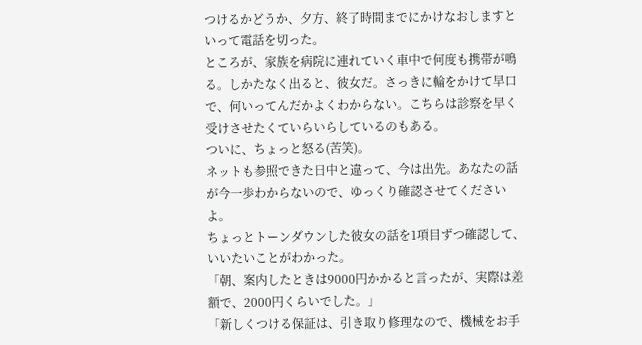つけるかどうか、夕方、終了時間までにかけなおしますといって電話を切った。
ところが、家族を病院に連れていく車中で何度も携帯が鳴る。しかたなく出ると、彼女だ。さっきに輪をかけて早口で、何いってんだかよくわからない。こちらは診察を早く受けさせたくていらいらしているのもある。
ついに、ちょっと怒る(苦笑)。
ネットも参照できた日中と違って、今は出先。あなたの話が今一歩わからないので、ゆっくり確認させてくださいよ。
ちょっとトーンダウンした彼女の話を1項目ずつ確認して、いいたいことがわかった。
「朝、案内したときは9000円かかると言ったが、実際は差額で、2000円くらいでした。」
「新しくつける保証は、引き取り修理なので、機械をお手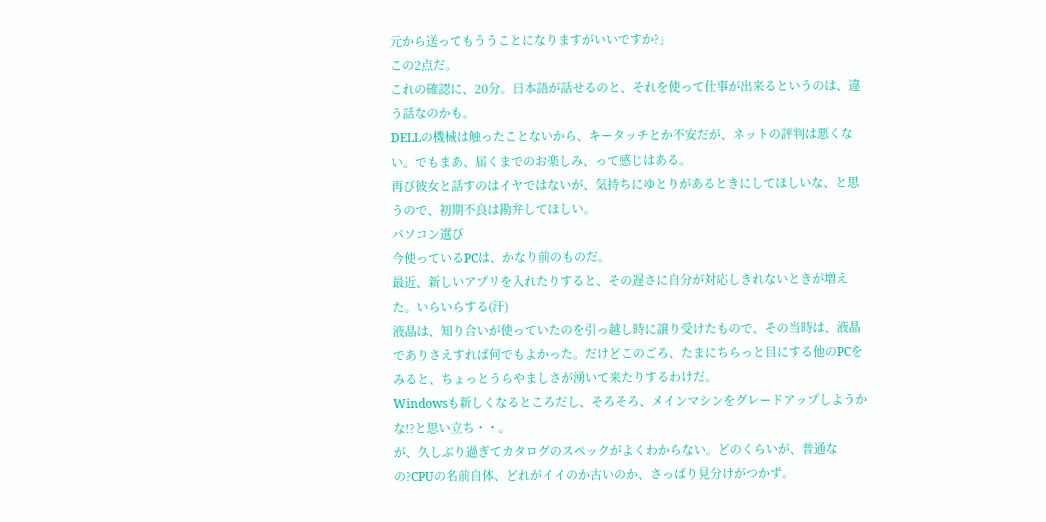元から送ってもううことになりますがいいですか?」
この2点だ。
これの確認に、20分。日本語が話せるのと、それを使って仕事が出来るというのは、違う話なのかも。
DELLの機械は触ったことないから、キータッチとか不安だが、ネットの評判は悪くない。でもまあ、届くまでのお楽しみ、って感じはある。
再び彼女と話すのはイヤではないが、気持ちにゆとりがあるときにしてほしいな、と思うので、初期不良は勘弁してほしい。
パソコン選び
今使っているPCは、かなり前のものだ。
最近、新しいアプリを入れたりすると、その遅さに自分が対応しきれないときが増えた。いらいらする(汗)
液晶は、知り合いが使っていたのを引っ越し時に譲り受けたもので、その当時は、液晶でありさえすれば何でもよかった。だけどこのごろ、たまにちらっと目にする他のPCをみると、ちょっとうらやましさが湧いて来たりするわけだ。
Windowsも新しくなるところだし、そろそろ、メインマシンをグレードアップしようかな!?と思い立ち・・。
が、久しぶり過ぎてカタログのスペックがよくわからない。どのくらいが、普通なの?CPUの名前自体、どれがイイのか古いのか、さっぱり見分けがつかず。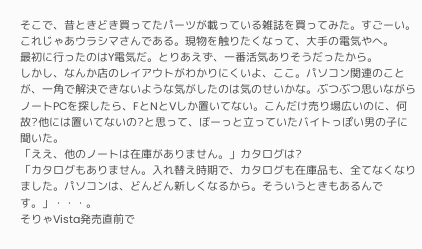そこで、昔ときどき買ってたパーツが載っている雑誌を買ってみた。すごーい。これじゃあウラシマさんである。現物を触りたくなって、大手の電気やへ。
最初に行ったのはY電気だ。とりあえず、一番活気ありそうだったから。
しかし、なんか店のレイアウトがわかりにくいよ、ここ。パソコン関連のことが、一角で解決できないような気がしたのは気のせいかな。ぶつぶつ思いながらノートPCを探したら、FとNとVしか置いてない。こんだけ売り場広いのに、何故?他には置いてないの?と思って、ぼーっと立っていたバイトっぽい男の子に聞いた。
「ええ、他のノートは在庫がありません。」カタログは?
「カタログもありません。入れ替え時期で、カタログも在庫品も、全てなくなりました。パソコンは、どんどん新しくなるから。そういうときもあるんです。」・・・。
そりゃVista発売直前で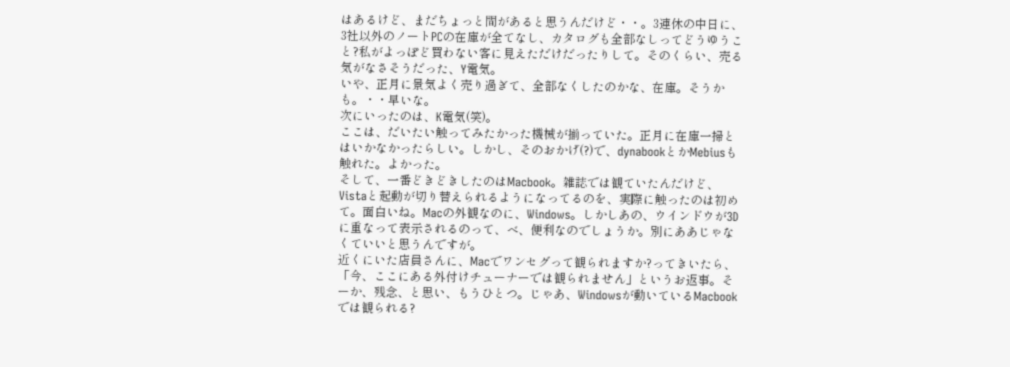はあるけど、まだちょっと間があると思うんだけど・・。3連休の中日に、3社以外のノートPCの在庫が全てなし、カタログも全部なしってどうゆうこと?私がよっぽど買わない客に見えただけだったりして。そのくらい、売る気がなさそうだった、Y電気。
いや、正月に景気よく売り過ぎて、全部なくしたのかな、在庫。そうかも。・・早いな。
次にいったのは、K電気(笑)。
ここは、だいたい触ってみたかった機械が揃っていた。正月に在庫一掃とはいかなかったらしい。しかし、そのおかげ(?)で、dynabookとかMebiusも触れた。よかった。
そして、一番どきどきしたのはMacbook。雑誌では観ていたんだけど、Vistaと起動が切り替えられるようになってるのを、実際に触ったのは初めて。面白いね。Macの外観なのに、Windows。しかしあの、ウインドウが3Dに重なって表示されるのって、べ、便利なのでしょうか。別にああじゃなくていいと思うんですが。
近くにいた店員さんに、Macでワンセグって観られますか?ってきいたら、
「今、ここにある外付けチューナーでは観られません」というお返事。そーか、残念、と思い、もうひとつ。じゃあ、Windowsが動いているMacbookでは観られる?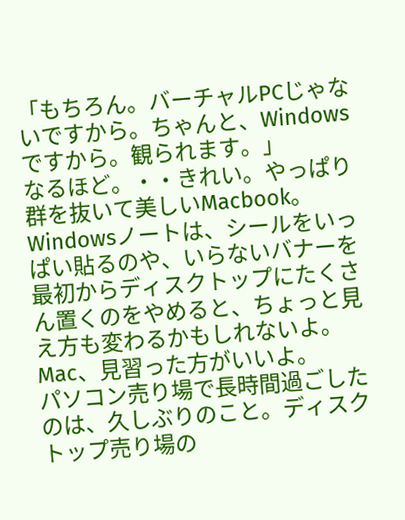「もちろん。バーチャルPCじゃないですから。ちゃんと、Windowsですから。観られます。」
なるほど。・・きれい。やっぱり群を抜いて美しいMacbook。Windowsノートは、シールをいっぱい貼るのや、いらないバナーを最初からディスクトップにたくさん置くのをやめると、ちょっと見え方も変わるかもしれないよ。Mac、見習った方がいいよ。
パソコン売り場で長時間過ごしたのは、久しぶりのこと。ディスクトップ売り場の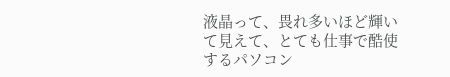液晶って、畏れ多いほど輝いて見えて、とても仕事で酷使するパソコン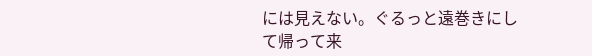には見えない。ぐるっと遠巻きにして帰って来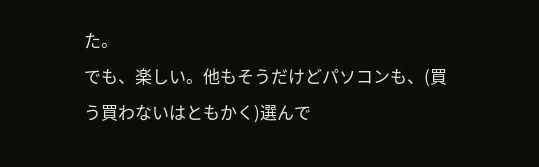た。
でも、楽しい。他もそうだけどパソコンも、(買う買わないはともかく)選んで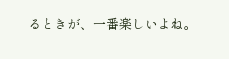るときが、一番楽しいよね。